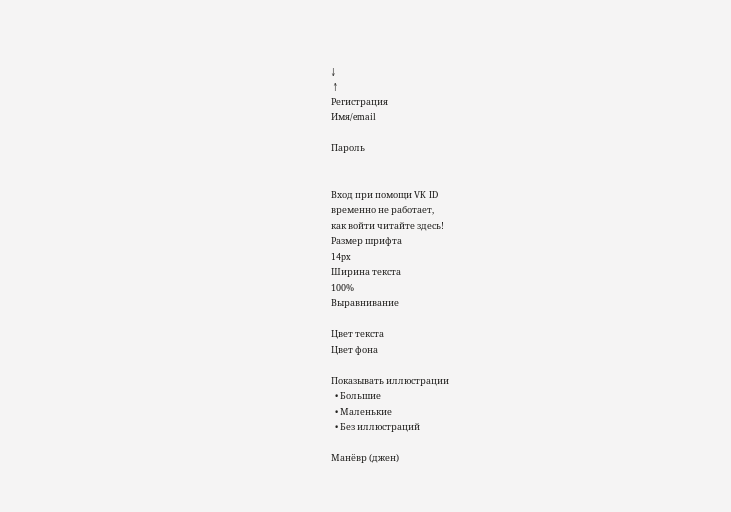↓
 ↑
Регистрация
Имя/email

Пароль


Вход при помощи VK ID
временно не работает,
как войти читайте здесь!
Размер шрифта
14px
Ширина текста
100%
Выравнивание

Цвет текста
Цвет фона

Показывать иллюстрации
  • Большие
  • Маленькие
  • Без иллюстраций

Манёвр (джен)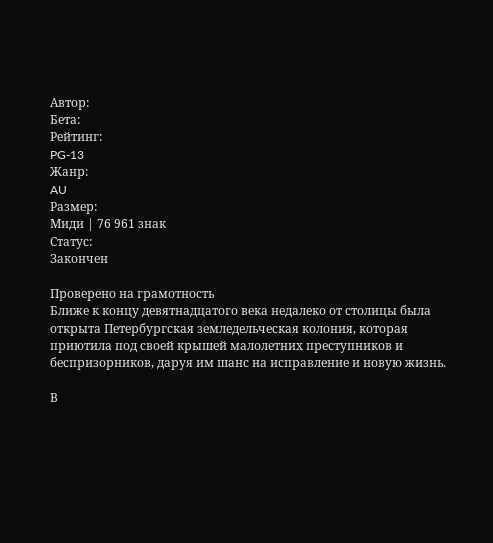Автор:
Бета:
Рейтинг:
PG-13
Жанр:
AU
Размер:
Миди | 76 961 знак
Статус:
Закончен

Проверено на грамотность
Ближе к концу девятнадцатого века недалеко от столицы была открыта Петербургская земледельческая колония, которая приютила под своей крышей малолетних преступников и беспризорников, даруя им шанс на исправление и новую жизнь.

В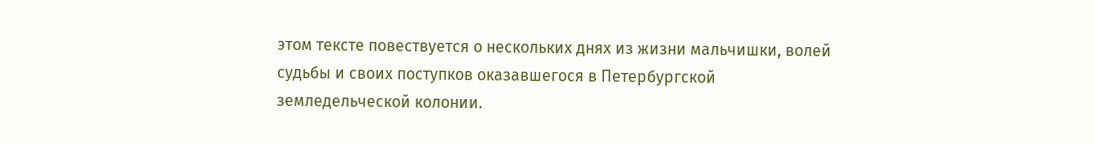этом тексте повествуется о нескольких днях из жизни мальчишки, волей судьбы и своих поступков оказавшегося в Петербургской земледельческой колонии.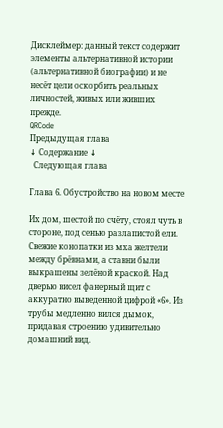Дисклеймер: данный текст содержит элементы альтернативной истории (альтернативной биографии) и не несёт цели оскорбить реальных личностей, живых или живших прежде.
QRCode
Предыдущая глава
↓ Содержание ↓
  Следующая глава

Глава 6. Обустройство на новом месте

Их дом, шестой по счёту, стоял чуть в стороне, под сенью разлапистой ели. Свежие конопатки из мха желтели между брёвнами, а ставни были выкрашены зелёной краской. Над дверью висел фанерный щит с аккуратно выведенной цифрой «6». Из трубы медленно вился дымок, придавая строению удивительно домашний вид.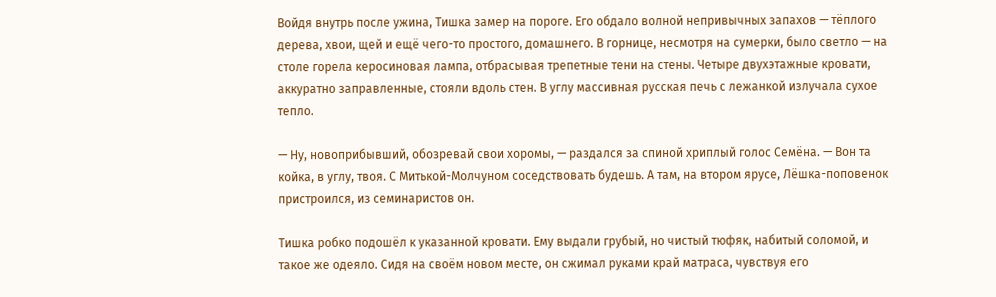Войдя внутрь после ужина, Тишка замер на пороге. Его обдало волной непривычных запахов — тёплого дерева, хвои, щей и ещё чего-то простого, домашнего. В горнице, несмотря на сумерки, было светло — на столе горела керосиновая лампа, отбрасывая трепетные тени на стены. Четыре двухэтажные кровати, аккуратно заправленные, стояли вдоль стен. В углу массивная русская печь с лежанкой излучала сухое тепло.

— Ну, новоприбывший, обозревай свои хоромы, — раздался за спиной хриплый голос Семёна. — Вон та койка, в углу, твоя. С Митькой-Молчуном соседствовать будешь. А там, на втором ярусе, Лёшка-поповенок пристроился, из семинаристов он.

Тишка робко подошёл к указанной кровати. Ему выдали грубый, но чистый тюфяк, набитый соломой, и такое же одеяло. Сидя на своём новом месте, он сжимал руками край матраса, чувствуя его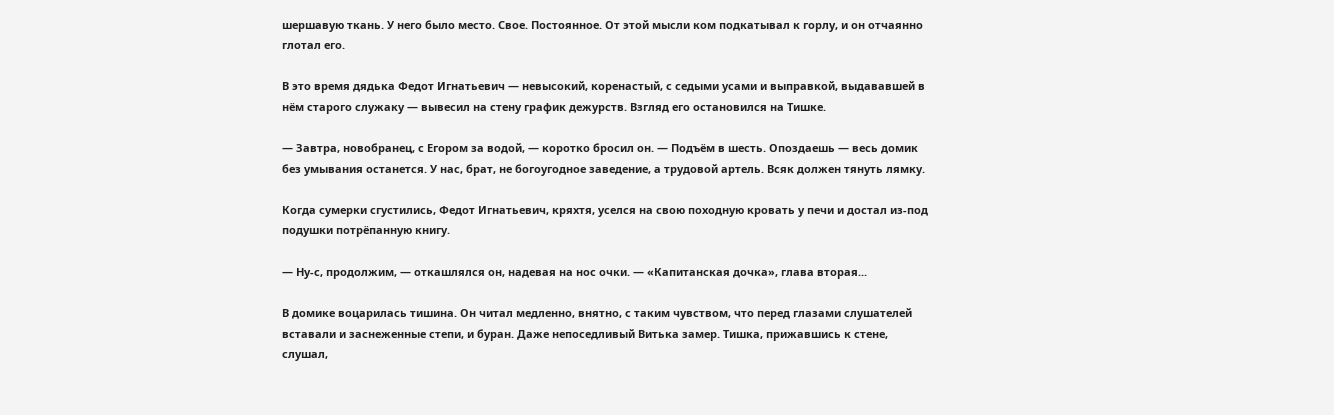шершавую ткань. У него было место. Свое. Постоянное. От этой мысли ком подкатывал к горлу, и он отчаянно глотал его.

В это время дядька Федот Игнатьевич — невысокий, коренастый, с седыми усами и выправкой, выдававшей в нём старого служаку — вывесил на стену график дежурств. Взгляд его остановился на Тишке.

— Завтра, новобранец, с Егором за водой, — коротко бросил он. — Подъём в шесть. Опоздаешь — весь домик без умывания останется. У нас, брат, не богоугодное заведение, а трудовой артель. Всяк должен тянуть лямку.

Когда сумерки сгустились, Федот Игнатьевич, кряхтя, уселся на свою походную кровать у печи и достал из-под подушки потрёпанную книгу.

— Ну-с, продолжим, — откашлялся он, надевая на нос очки. — «Капитанская дочка», глава вторая...

В домике воцарилась тишина. Он читал медленно, внятно, с таким чувством, что перед глазами слушателей вставали и заснеженные степи, и буран. Даже непоседливый Витька замер. Тишка, прижавшись к стене, слушал,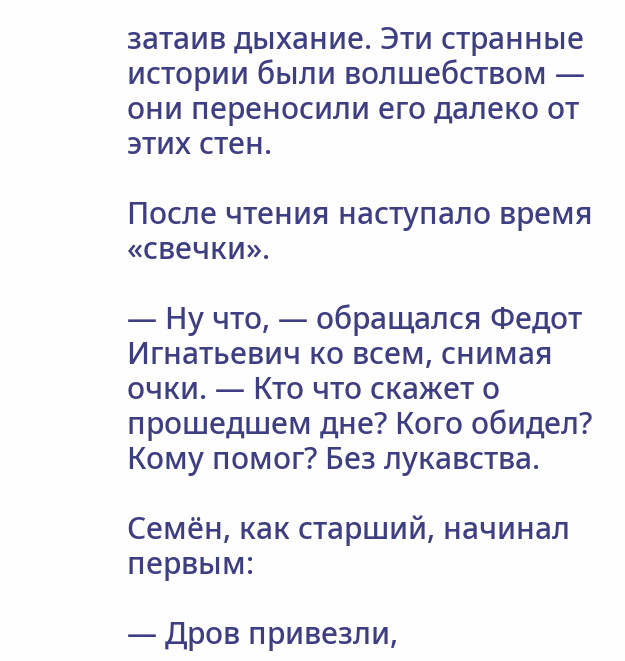затаив дыхание. Эти странные истории были волшебством — они переносили его далеко от этих стен.

После чтения наступало время «свечки».

— Ну что, — обращался Федот Игнатьевич ко всем, снимая очки. — Кто что скажет о прошедшем дне? Кого обидел? Кому помог? Без лукавства.

Семён, как старший, начинал первым:

— Дров привезли,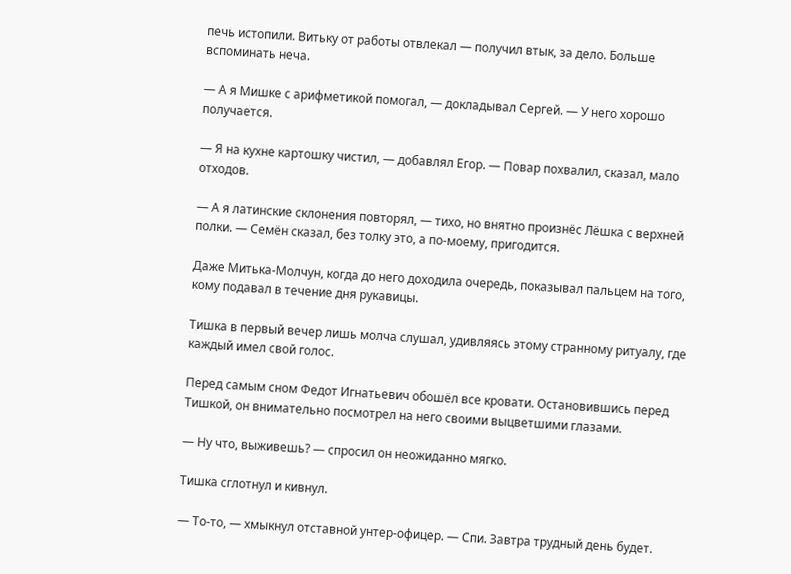печь истопили. Витьку от работы отвлекал — получил втык, за дело. Больше вспоминать неча.

— А я Мишке с арифметикой помогал, — докладывал Сергей. — У него хорошо получается.

— Я на кухне картошку чистил, — добавлял Егор. — Повар похвалил, сказал, мало отходов.

— А я латинские склонения повторял, — тихо, но внятно произнёс Лёшка с верхней полки. — Семён сказал, без толку это, а по-моему, пригодится.

Даже Митька-Молчун, когда до него доходила очередь, показывал пальцем на того, кому подавал в течение дня рукавицы.

Тишка в первый вечер лишь молча слушал, удивляясь этому странному ритуалу, где каждый имел свой голос.

Перед самым сном Федот Игнатьевич обошёл все кровати. Остановившись перед Тишкой, он внимательно посмотрел на него своими выцветшими глазами.

— Ну что, выживешь? — спросил он неожиданно мягко.

Тишка сглотнул и кивнул.

— То-то, — хмыкнул отставной унтер-офицер. — Спи. Завтра трудный день будет.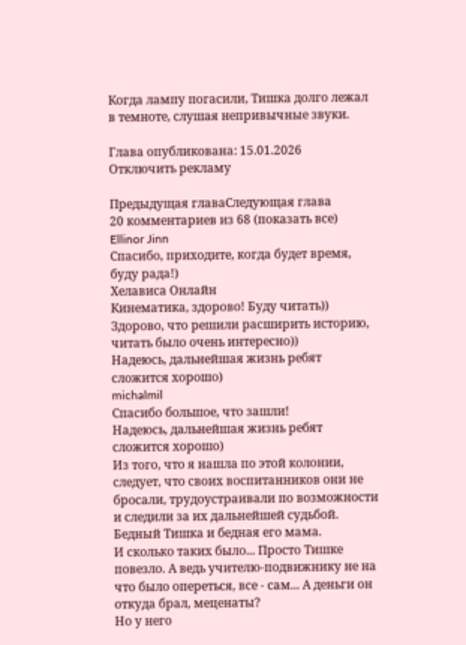Когда лампу погасили, Тишка долго лежал в темноте, слушая непривычные звуки.

Глава опубликована: 15.01.2026
Отключить рекламу

Предыдущая главаСледующая глава
20 комментариев из 68 (показать все)
Ellinor Jinn
Спасибо, приходите, когда будет время, буду рада!)
Хелависа Онлайн
Кинематика, здорово! Буду читать))
Здорово, что решили расширить историю, читать было очень интересно))
Надеюсь, дальнейшая жизнь ребят сложится хорошо)
michalmil
Спасибо большое, что зашли!
Надеюсь, дальнейшая жизнь ребят сложится хорошо)
Из того, что я нашла по этой колонии, следует, что своих воспитанников они не бросали, трудоустраивали по возможности и следили за их дальнейшей судьбой.
Бедный Тишка и бедная его мама.
И сколько таких было... Просто Тишке повезло. А ведь учителю-подвижнику не на что было опереться, все - сам... А деньги он откуда брал, меценаты?
Но у него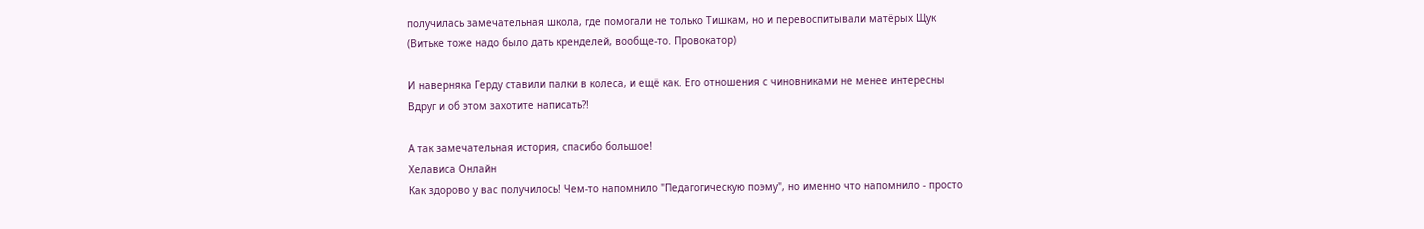получилась замечательная школа, где помогали не только Тишкам, но и перевоспитывали матёрых Щук
(Витьке тоже надо было дать кренделей, вообще-то. Провокатор)

И наверняка Герду ставили палки в колеса, и ещё как. Его отношения с чиновниками не менее интересны
Вдруг и об этом захотите написать?!

А так замечательная история, спасибо большое!
Хелависа Онлайн
Как здорово у вас получилось! Чем-то напомнило "Педагогическую поэму", но именно что напомнило - просто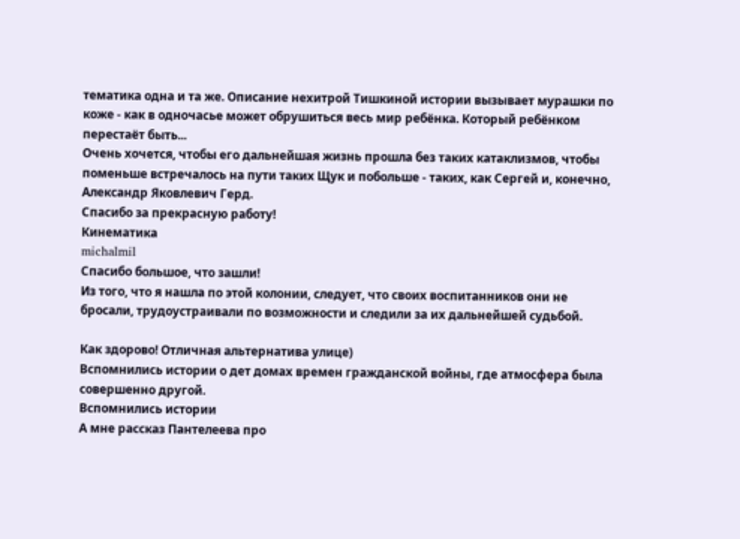тематика одна и та же. Описание нехитрой Тишкиной истории вызывает мурашки по коже - как в одночасье может обрушиться весь мир ребёнка. Который ребёнком перестаёт быть...
Очень хочется, чтобы его дальнейшая жизнь прошла без таких катаклизмов, чтобы поменьше встречалось на пути таких Щук и побольше - таких, как Сергей и, конечно, Александр Яковлевич Герд.
Спасибо за прекрасную работу!
Кинематика
michalmil
Спасибо большое, что зашли!
Из того, что я нашла по этой колонии, следует, что своих воспитанников они не бросали, трудоустраивали по возможности и следили за их дальнейшей судьбой.

Как здорово! Отличная альтернатива улице)
Вспомнились истории о дет домах времен гражданской войны, где атмосфера была совершенно другой.
Вспомнились истории
А мне рассказ Пантелеева про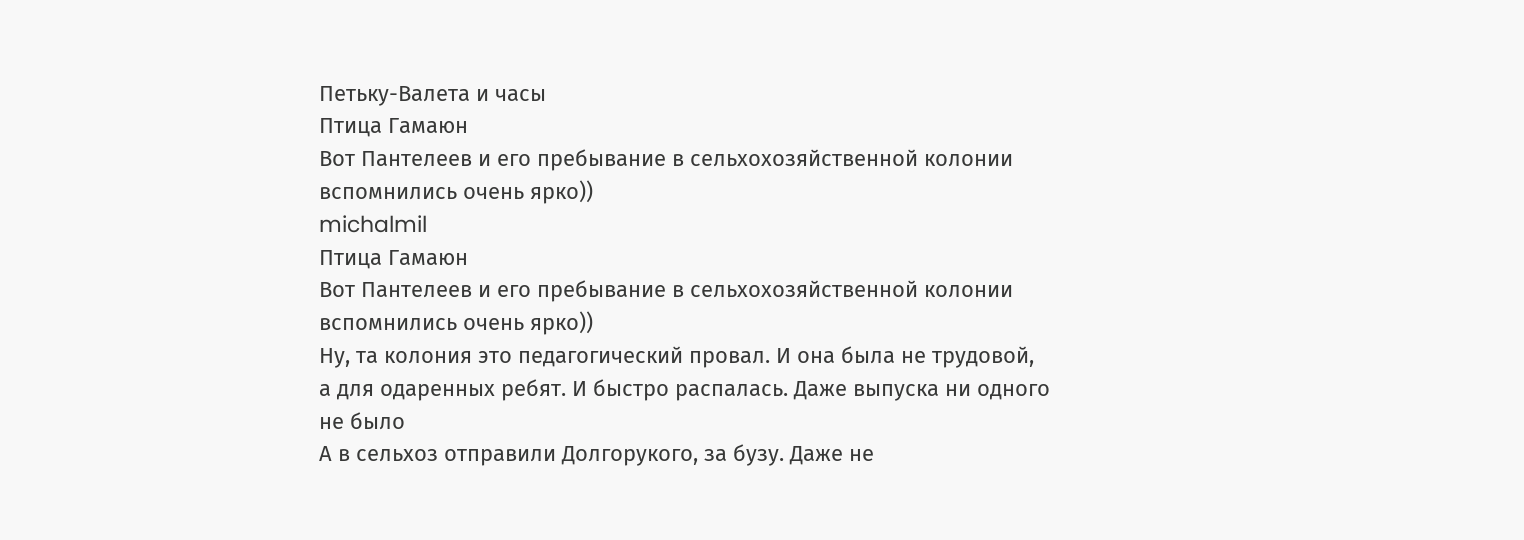Петьку-Валета и часы
Птица Гамаюн
Вот Пантелеев и его пребывание в сельхохозяйственной колонии вспомнились очень ярко))
michalmil
Птица Гамаюн
Вот Пантелеев и его пребывание в сельхохозяйственной колонии вспомнились очень ярко))
Ну, та колония это педагогический провал. И она была не трудовой, а для одаренных ребят. И быстро распалась. Даже выпуска ни одного не было
А в сельхоз отправили Долгорукого, за бузу. Даже не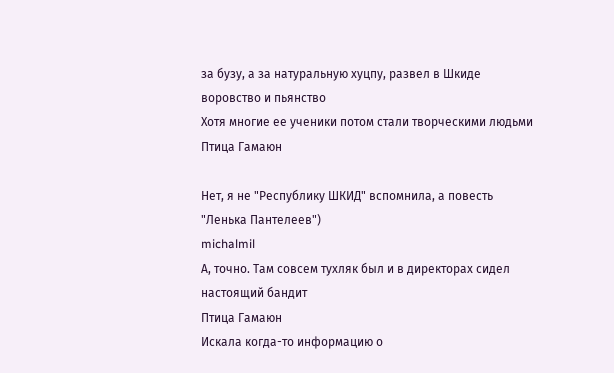за бузу, а за натуральную хуцпу, развел в Шкиде воровство и пьянство
Хотя многие ее ученики потом стали творческими людьми
Птица Гамаюн

Нет, я не "Республику ШКИД" вспомнила, а повесть "Ленька Пантелеев")
michalmil
А, точно. Там совсем тухляк был и в директорах сидел настоящий бандит
Птица Гамаюн
Искала когда-то информацию о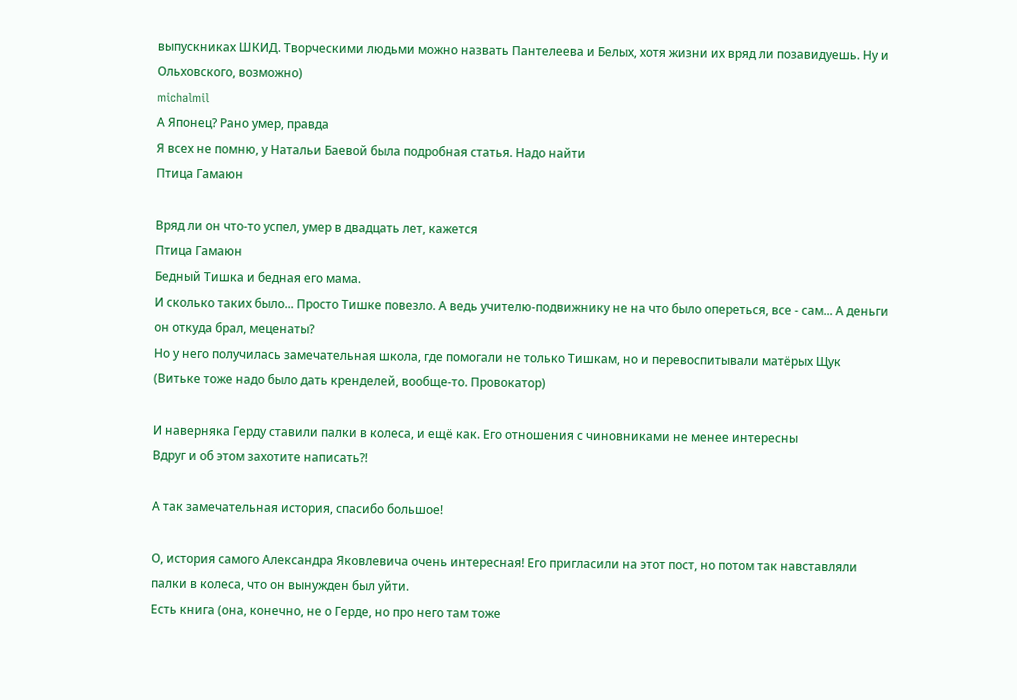выпускниках ШКИД. Творческими людьми можно назвать Пантелеева и Белых, хотя жизни их вряд ли позавидуешь. Ну и Ольховского, возможно)
michalmil
А Японец? Рано умер, правда
Я всех не помню, у Натальи Баевой была подробная статья. Надо найти
Птица Гамаюн

Вряд ли он что-то успел, умер в двадцать лет, кажется
Птица Гамаюн
Бедный Тишка и бедная его мама.
И сколько таких было... Просто Тишке повезло. А ведь учителю-подвижнику не на что было опереться, все - сам... А деньги он откуда брал, меценаты?
Но у него получилась замечательная школа, где помогали не только Тишкам, но и перевоспитывали матёрых Щук
(Витьке тоже надо было дать кренделей, вообще-то. Провокатор)

И наверняка Герду ставили палки в колеса, и ещё как. Его отношения с чиновниками не менее интересны
Вдруг и об этом захотите написать?!

А так замечательная история, спасибо большое!

О, история самого Александра Яковлевича очень интересная! Его пригласили на этот пост, но потом так навставляли палки в колеса, что он вынужден был уйти.
Есть книга (она, конечно, не о Герде, но про него там тоже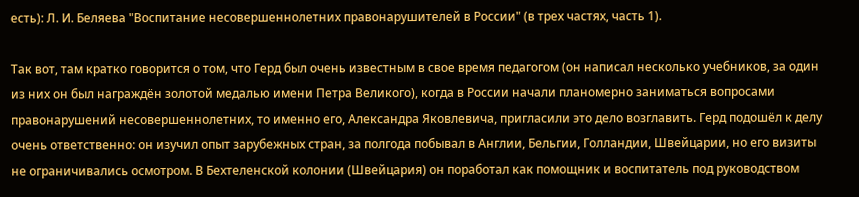есть): Л. И. Беляева "Воспитание несовершеннолетних правонарушителей в России" (в трех частях, часть 1).

Так вот, там кратко говорится о том, что Герд был очень известным в свое время педагогом (он написал несколько учебников, за один из них он был награждён золотой медалью имени Петра Великого), когда в России начали планомерно заниматься вопросами правонарушений несовершеннолетних, то именно его, Александра Яковлевича, пригласили это дело возглавить. Герд подошёл к делу очень ответственно: он изучил опыт зарубежных стран, за полгода побывал в Англии, Бельгии, Голландии, Швейцарии, но его визиты не ограничивались осмотром. В Бехтеленской колонии (Швейцария) он поработал как помощник и воспитатель под руководством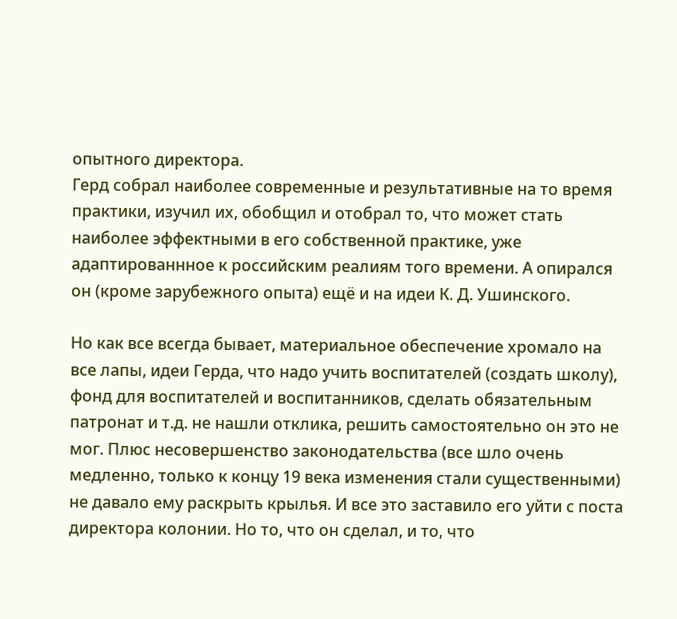опытного директора.
Герд собрал наиболее современные и результативные на то время практики, изучил их, обобщил и отобрал то, что может стать наиболее эффектными в его собственной практике, уже адаптированнное к российским реалиям того времени. А опирался он (кроме зарубежного опыта) ещё и на идеи К. Д. Ушинского.

Но как все всегда бывает, материальное обеспечение хромало на все лапы, идеи Герда, что надо учить воспитателей (создать школу), фонд для воспитателей и воспитанников, сделать обязательным патронат и т.д. не нашли отклика, решить самостоятельно он это не мог. Плюс несовершенство законодательства (все шло очень медленно, только к концу 19 века изменения стали существенными) не давало ему раскрыть крылья. И все это заставило его уйти с поста директора колонии. Но то, что он сделал, и то, что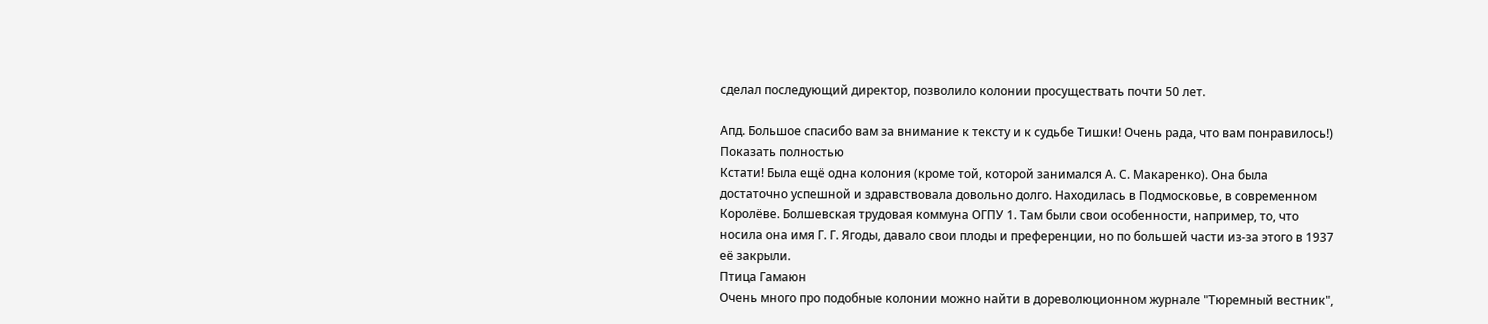сделал последующий директор, позволило колонии просуществать почти 50 лет.

Апд. Большое спасибо вам за внимание к тексту и к судьбе Тишки! Очень рада, что вам понравилось!)
Показать полностью
Кстати! Была ещё одна колония (кроме той, которой занимался А. С. Макаренко). Она была достаточно успешной и здравствовала довольно долго. Находилась в Подмосковье, в современном Королёве. Болшевская трудовая коммуна ОГПУ 1. Там были свои особенности, например, то, что носила она имя Г. Г. Ягоды, давало свои плоды и преференции, но по большей части из-за этого в 1937 её закрыли.
Птица Гамаюн
Очень много про подобные колонии можно найти в дореволюционном журнале "Тюремный вестник",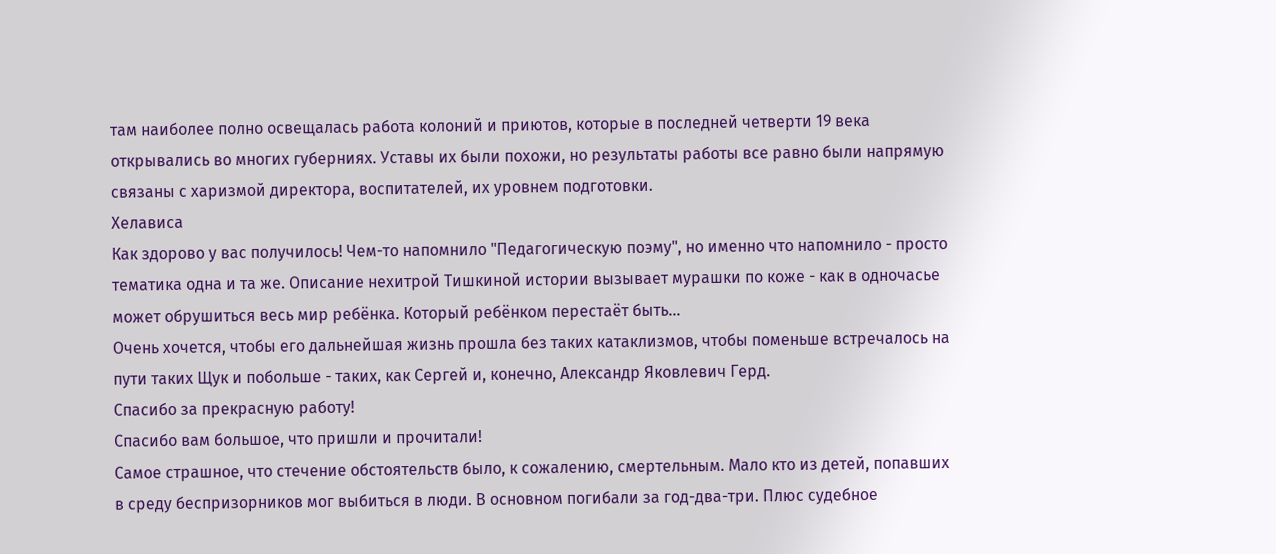там наиболее полно освещалась работа колоний и приютов, которые в последней четверти 19 века открывались во многих губерниях. Уставы их были похожи, но результаты работы все равно были напрямую связаны с харизмой директора, воспитателей, их уровнем подготовки.
Хелависа
Как здорово у вас получилось! Чем-то напомнило "Педагогическую поэму", но именно что напомнило - просто тематика одна и та же. Описание нехитрой Тишкиной истории вызывает мурашки по коже - как в одночасье может обрушиться весь мир ребёнка. Который ребёнком перестаёт быть...
Очень хочется, чтобы его дальнейшая жизнь прошла без таких катаклизмов, чтобы поменьше встречалось на пути таких Щук и побольше - таких, как Сергей и, конечно, Александр Яковлевич Герд.
Спасибо за прекрасную работу!
Спасибо вам большое, что пришли и прочитали!
Самое страшное, что стечение обстоятельств было, к сожалению, смертельным. Мало кто из детей, попавших в среду беспризорников мог выбиться в люди. В основном погибали за год-два-три. Плюс судебное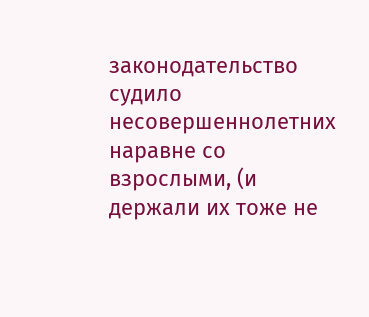законодательство судило несовершеннолетних наравне со взрослыми, (и держали их тоже не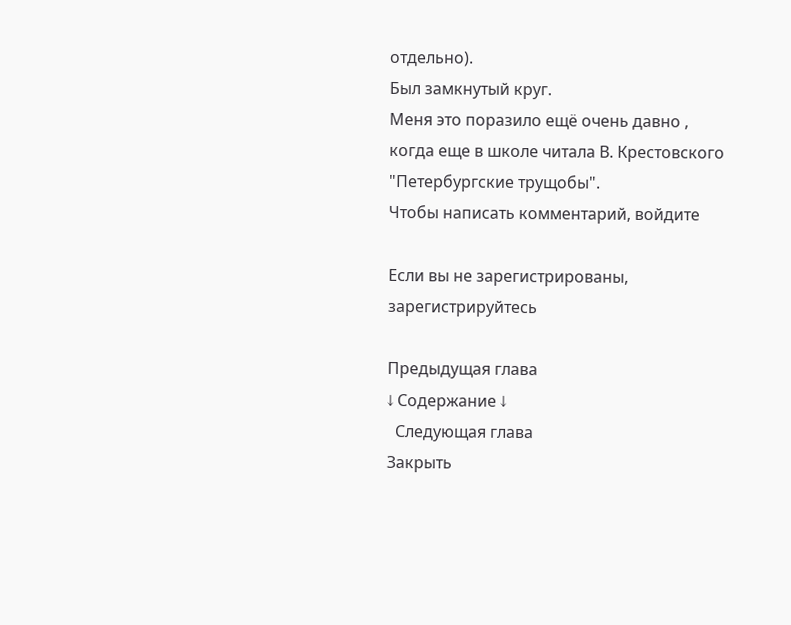отдельно).
Был замкнутый круг.
Меня это поразило ещё очень давно , когда еще в школе читала В. Крестовского "Петербургские трущобы".
Чтобы написать комментарий, войдите

Если вы не зарегистрированы, зарегистрируйтесь

Предыдущая глава
↓ Содержание ↓
  Следующая глава
Закрыть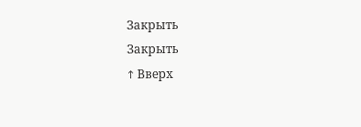Закрыть
Закрыть
↑ Вверх